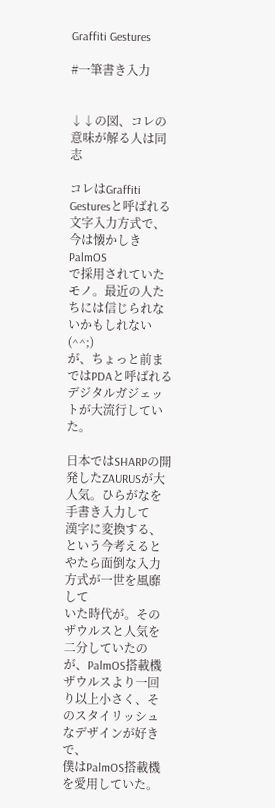Graffiti Gestures

#一筆書き入力


↓↓の図、コレの意味が解る人は同志

コレはGraffiti Gesturesと呼ばれる文字入力方式で、今は懐かしきPalmOS
で採用されていたモノ。最近の人たちには信じられないかもしれない(^^;)
が、ちょっと前まではPDAと呼ばれるデジタルガジェットが大流行していた。

日本ではSHARPの開発したZAURUSが大人気。ひらがなを手書き入力して
漢字に変換する、という今考えるとやたら面倒な入力方式が一世を風靡して
いた時代が。そのザウルスと人気を二分していたのが、PalmOS搭載機
ザウルスより一回り以上小さく、そのスタイリッシュなデザインが好きで、
僕はPalmOS搭載機を愛用していた。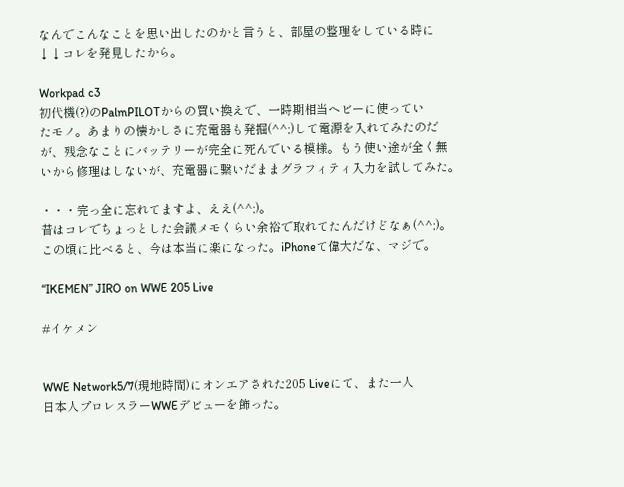なんでこんなことを思い出したのかと言うと、部屋の整理をしている時に
↓↓コレを発見したから。

Workpad c3
初代機(?)のPalmPILOTからの買い換えで、一時期相当ヘビーに使ってい
たモノ。あまりの懐かしさに充電器も発掘(^^;)して電源を入れてみたのだ
が、残念なことにバッテリーが完全に死んでいる模様。もう使い途が全く無
いから修理はしないが、充電器に繋いだままグラフィティ入力を試してみた。

・・・完っ全に忘れてますよ、ええ(^^;)。
昔はコレでちょっとした会議メモくらい余裕で取れてたんだけどなぁ(^^;)。
この頃に比べると、今は本当に楽になった。iPhoneて偉大だな、マジで。

“IKEMEN” JIRO on WWE 205 Live

#イケメン


WWE Network5/7(現地時間)にオンエアされた205 Liveにて、また一人
日本人プロレスラーWWEデビューを飾った。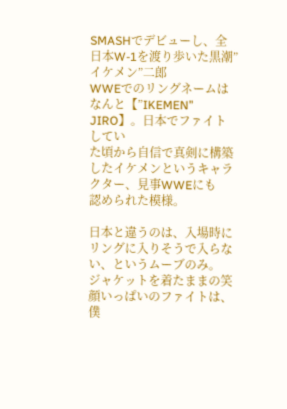SMASHでデビューし、全日本W-1を渡り歩いた黒潮”イケメン”二郎
WWEでのリングネームはなんと【”IKEMEN” JIRO】。日本でファイトしてい
た頃から自信で真剣に構築したイケメンというキャラクター、見事WWEにも
認められた模様。

日本と違うのは、入場時にリングに入りそうで入らない、というムーブのみ。
ジャケットを着たままの笑顔いっぱいのファイトは、僕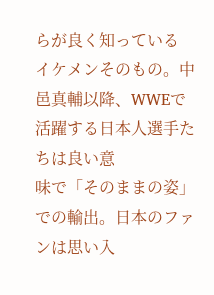らが良く知っている
イケメンそのもの。中邑真輔以降、WWEで活躍する日本人選手たちは良い意
味で「そのままの姿」での輸出。日本のファンは思い入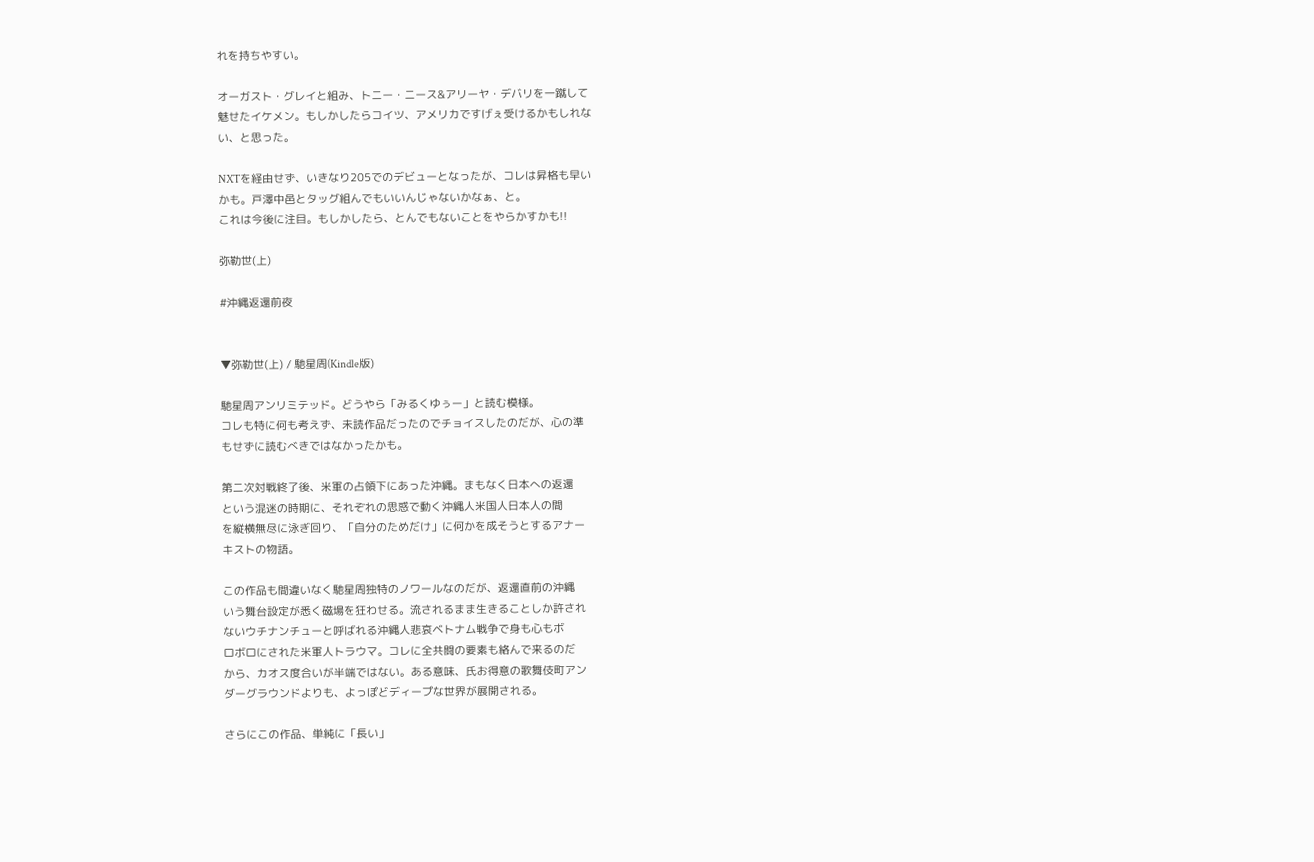れを持ちやすい。

オーガスト・グレイと組み、トニー・ニース&アリーヤ・デバリを一蹴して
魅せたイケメン。もしかしたらコイツ、アメリカですげぇ受けるかもしれな
い、と思った。

NXTを経由せず、いきなり205でのデビューとなったが、コレは昇格も早い
かも。戸澤中邑とタッグ組んでもいいんじゃないかなぁ、と。
これは今後に注目。もしかしたら、とんでもないことをやらかすかも!!

弥勒世(上)

#沖縄返還前夜


▼弥勒世(上) / 馳星周(Kindle版)

馳星周アンリミテッド。どうやら「みるくゆぅー」と読む模様。
コレも特に何も考えず、未読作品だったのでチョイスしたのだが、心の準
もせずに読むべきではなかったかも。

第二次対戦終了後、米軍の占領下にあった沖縄。まもなく日本への返還
という混迷の時期に、それぞれの思惑で動く沖縄人米国人日本人の間
を縦横無尽に泳ぎ回り、「自分のためだけ」に何かを成そうとするアナー
キストの物語。

この作品も間違いなく馳星周独特のノワールなのだが、返還直前の沖縄
いう舞台設定が悉く磁場を狂わせる。流されるまま生きることしか許され
ないウチナンチューと呼ばれる沖縄人悲哀ベトナム戦争で身も心もボ
ロボロにされた米軍人トラウマ。コレに全共闘の要素も絡んで来るのだ
から、カオス度合いが半端ではない。ある意味、氏お得意の歌舞伎町アン
ダーグラウンドよりも、よっぽどディープな世界が展開される。

さらにこの作品、単純に「長い」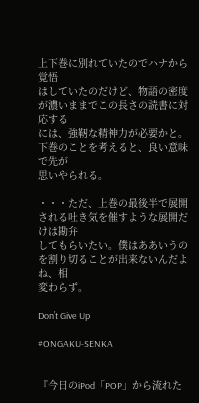上下巻に別れていたのでハナから覚悟
はしていたのだけど、物語の密度が濃いままでこの長さの読書に対応する
には、強靭な精神力が必要かと。下巻のことを考えると、良い意味で先が
思いやられる。

・・・ただ、上巻の最後半で展開される吐き気を催すような展開だけは勘弁
してもらいたい。僕はああいうのを割り切ることが出来ないんだよね、相
変わらず。

Don’t Give Up

#ONGAKU-SENKA


『今日のiPod「POP」から流れた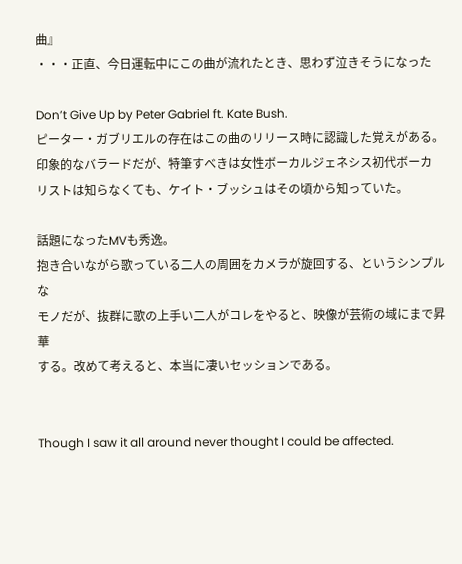曲』
・・・正直、今日運転中にこの曲が流れたとき、思わず泣きそうになった

Don’t Give Up by Peter Gabriel ft. Kate Bush.
ピーター・ガブリエルの存在はこの曲のリリース時に認識した覚えがある。
印象的なバラードだが、特筆すべきは女性ボーカルジェネシス初代ボーカ
リストは知らなくても、ケイト・ブッシュはその頃から知っていた。

話題になったMVも秀逸。
抱き合いながら歌っている二人の周囲をカメラが旋回する、というシンプルな
モノだが、抜群に歌の上手い二人がコレをやると、映像が芸術の域にまで昇華
する。改めて考えると、本当に凄いセッションである。


Though I saw it all around never thought I could be affected.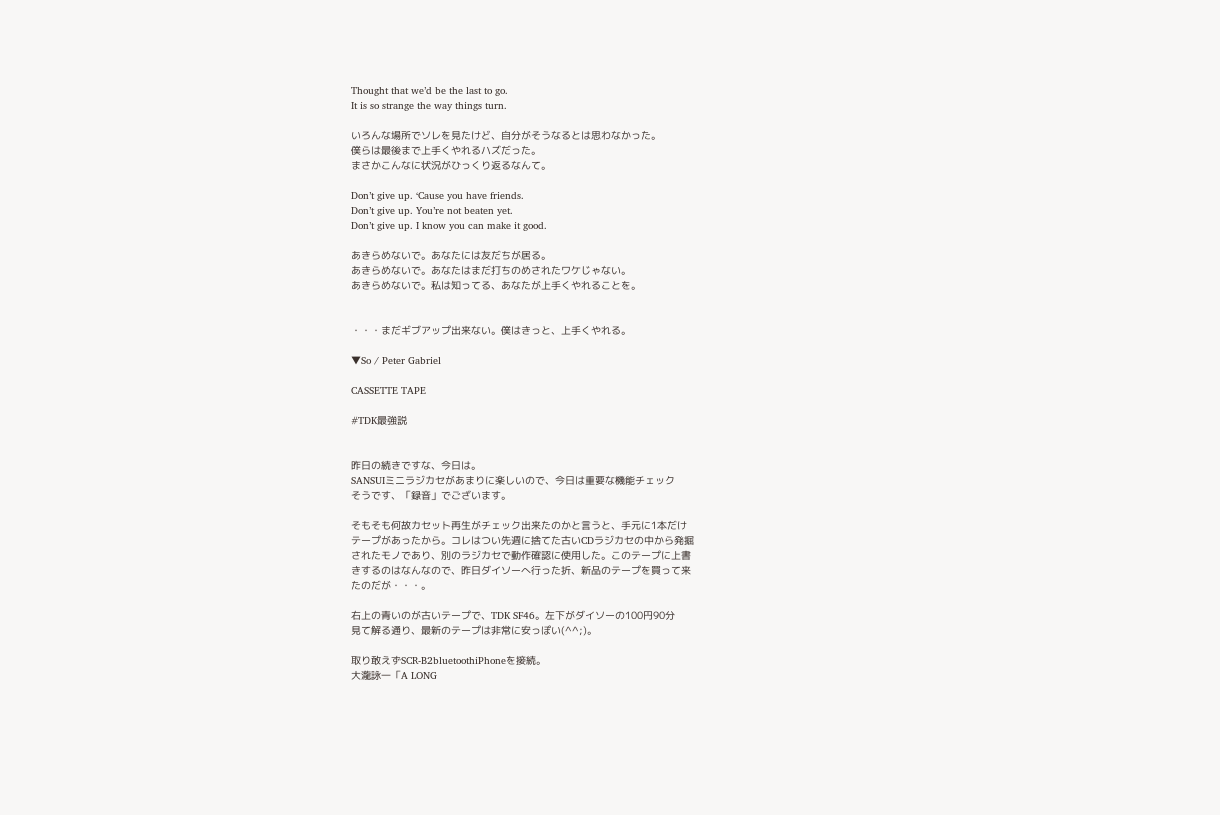Thought that we’d be the last to go.
It is so strange the way things turn.

いろんな場所でソレを見たけど、自分がそうなるとは思わなかった。
僕らは最後まで上手くやれるハズだった。
まさかこんなに状況がひっくり返るなんて。

Don’t give up. ‘Cause you have friends.
Don’t give up. You’re not beaten yet.
Don’t give up. I know you can make it good.

あきらめないで。あなたには友だちが居る。
あきらめないで。あなたはまだ打ちのめされたワケじゃない。
あきらめないで。私は知ってる、あなたが上手くやれることを。


・・・まだギブアップ出来ない。僕はきっと、上手くやれる。

▼So / Peter Gabriel

CASSETTE TAPE

#TDK最強説


昨日の続きですな、今日は。
SANSUIミニラジカセがあまりに楽しいので、今日は重要な機能チェック
そうです、「録音」でございます。

そもそも何故カセット再生がチェック出来たのかと言うと、手元に1本だけ
テープがあったから。コレはつい先週に捨てた古いCDラジカセの中から発掘
されたモノであり、別のラジカセで動作確認に使用した。このテープに上書
きするのはなんなので、昨日ダイソーへ行った折、新品のテープを買って来
たのだが・・・。

右上の青いのが古いテープで、TDK SF46。左下がダイソーの100円90分
見て解る通り、最新のテープは非常に安っぽい(^^;)。

取り敢えずSCR-B2bluetoothiPhoneを接続。
大瀧詠一「A LONG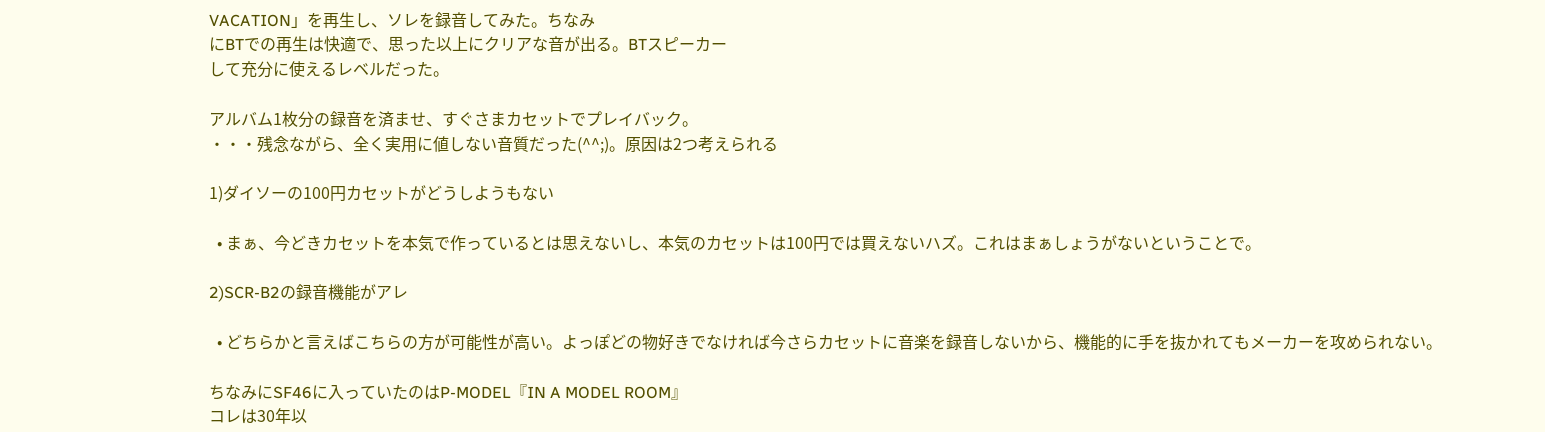VACATION」を再生し、ソレを録音してみた。ちなみ
にBTでの再生は快適で、思った以上にクリアな音が出る。BTスピーカー
して充分に使えるレベルだった。

アルバム1枚分の録音を済ませ、すぐさまカセットでプレイバック。
・・・残念ながら、全く実用に値しない音質だった(^^;)。原因は2つ考えられる

1)ダイソーの100円カセットがどうしようもない

  • まぁ、今どきカセットを本気で作っているとは思えないし、本気のカセットは100円では買えないハズ。これはまぁしょうがないということで。

2)SCR-B2の録音機能がアレ

  • どちらかと言えばこちらの方が可能性が高い。よっぽどの物好きでなければ今さらカセットに音楽を録音しないから、機能的に手を抜かれてもメーカーを攻められない。

ちなみにSF46に入っていたのはP-MODEL『IN A MODEL ROOM』
コレは30年以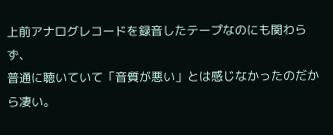上前アナログレコードを録音したテープなのにも関わらず、
普通に聴いていて「音質が悪い」とは感じなかったのだから凄い。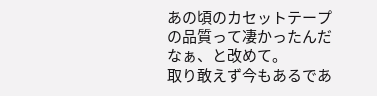あの頃のカセットテープの品質って凄かったんだなぁ、と改めて。
取り敢えず今もあるであ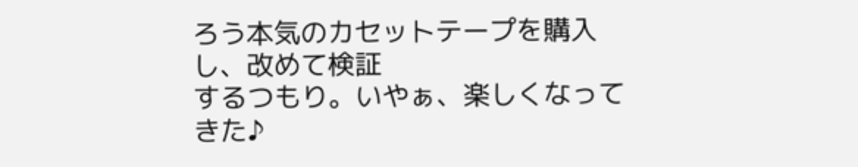ろう本気のカセットテープを購入し、改めて検証
するつもり。いやぁ、楽しくなってきた♪